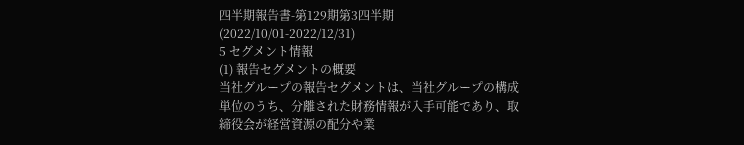四半期報告書-第129期第3四半期(2022/10/01-2022/12/31)
5 セグメント情報
(1) 報告セグメントの概要
当社グループの報告セグメントは、当社グループの構成単位のうち、分離された財務情報が入手可能であり、取締役会が経営資源の配分や業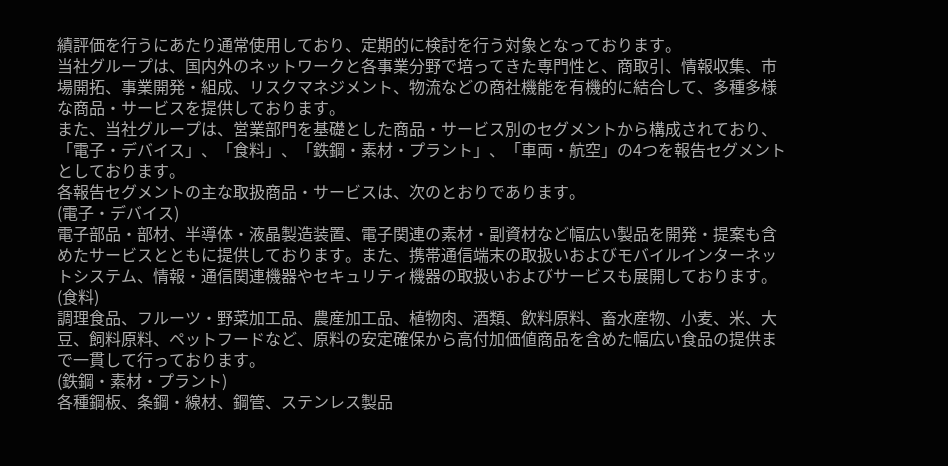績評価を行うにあたり通常使用しており、定期的に検討を行う対象となっております。
当社グループは、国内外のネットワークと各事業分野で培ってきた専門性と、商取引、情報収集、市場開拓、事業開発・組成、リスクマネジメント、物流などの商社機能を有機的に結合して、多種多様な商品・サービスを提供しております。
また、当社グループは、営業部門を基礎とした商品・サービス別のセグメントから構成されており、「電子・デバイス」、「食料」、「鉄鋼・素材・プラント」、「車両・航空」の4つを報告セグメントとしております。
各報告セグメントの主な取扱商品・サービスは、次のとおりであります。
(電子・デバイス)
電子部品・部材、半導体・液晶製造装置、電子関連の素材・副資材など幅広い製品を開発・提案も含めたサービスとともに提供しております。また、携帯通信端末の取扱いおよびモバイルインターネットシステム、情報・通信関連機器やセキュリティ機器の取扱いおよびサービスも展開しております。
(食料)
調理食品、フルーツ・野菜加工品、農産加工品、植物肉、酒類、飲料原料、畜水産物、小麦、米、大豆、飼料原料、ペットフードなど、原料の安定確保から高付加価値商品を含めた幅広い食品の提供まで一貫して行っております。
(鉄鋼・素材・プラント)
各種鋼板、条鋼・線材、鋼管、ステンレス製品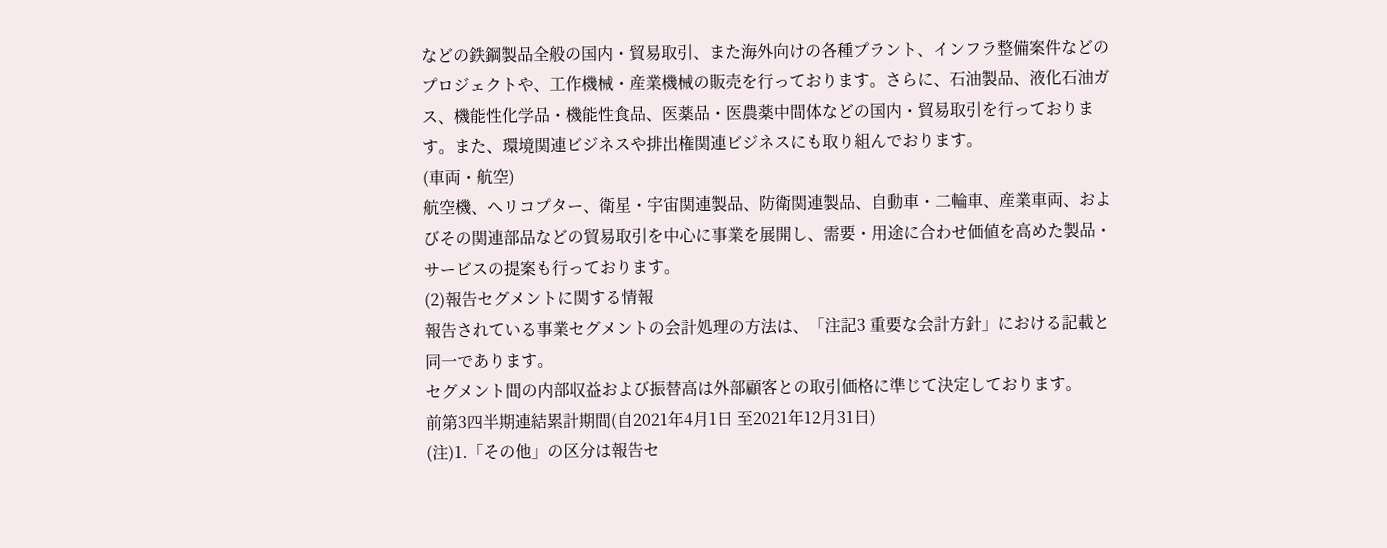などの鉄鋼製品全般の国内・貿易取引、また海外向けの各種プラント、インフラ整備案件などのプロジェクトや、工作機械・産業機械の販売を行っております。さらに、石油製品、液化石油ガス、機能性化学品・機能性食品、医薬品・医農薬中間体などの国内・貿易取引を行っております。また、環境関連ビジネスや排出権関連ビジネスにも取り組んでおります。
(車両・航空)
航空機、ヘリコプター、衛星・宇宙関連製品、防衛関連製品、自動車・二輪車、産業車両、およびその関連部品などの貿易取引を中心に事業を展開し、需要・用途に合わせ価値を高めた製品・サービスの提案も行っております。
(2)報告セグメントに関する情報
報告されている事業セグメントの会計処理の方法は、「注記3 重要な会計方針」における記載と同一であります。
セグメント間の内部収益および振替高は外部顧客との取引価格に準じて決定しております。
前第3四半期連結累計期間(自2021年4月1日 至2021年12月31日)
(注)1.「その他」の区分は報告セ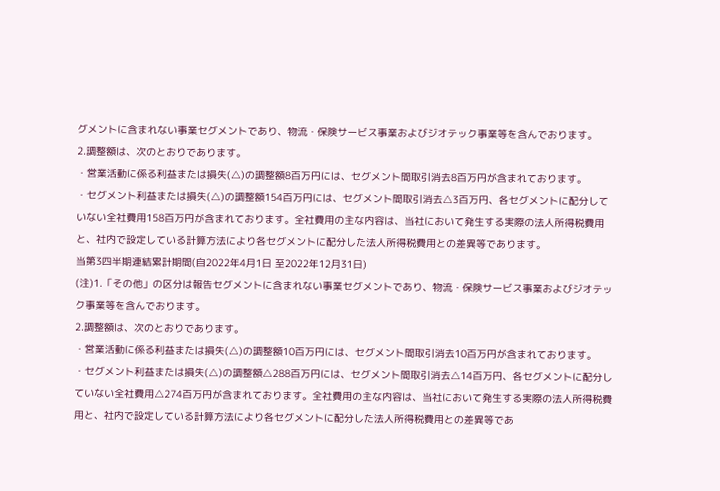グメントに含まれない事業セグメントであり、物流・保険サービス事業およびジオテック事業等を含んでおります。
2.調整額は、次のとおりであります。
・営業活動に係る利益または損失(△)の調整額8百万円には、セグメント間取引消去8百万円が含まれております。
・セグメント利益または損失(△)の調整額154百万円には、セグメント間取引消去△3百万円、各セグメントに配分していない全社費用158百万円が含まれております。全社費用の主な内容は、当社において発生する実際の法人所得税費用と、社内で設定している計算方法により各セグメントに配分した法人所得税費用との差異等であります。
当第3四半期連結累計期間(自2022年4月1日 至2022年12月31日)
(注)1.「その他」の区分は報告セグメントに含まれない事業セグメントであり、物流・保険サービス事業およびジオテック事業等を含んでおります。
2.調整額は、次のとおりであります。
・営業活動に係る利益または損失(△)の調整額10百万円には、セグメント間取引消去10百万円が含まれております。
・セグメント利益または損失(△)の調整額△288百万円には、セグメント間取引消去△14百万円、各セグメントに配分していない全社費用△274百万円が含まれております。全社費用の主な内容は、当社において発生する実際の法人所得税費用と、社内で設定している計算方法により各セグメントに配分した法人所得税費用との差異等であ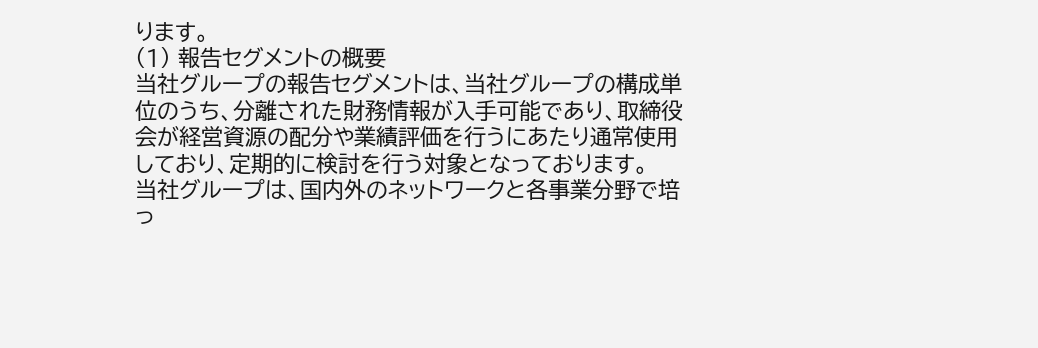ります。
(1) 報告セグメントの概要
当社グループの報告セグメントは、当社グループの構成単位のうち、分離された財務情報が入手可能であり、取締役会が経営資源の配分や業績評価を行うにあたり通常使用しており、定期的に検討を行う対象となっております。
当社グループは、国内外のネットワークと各事業分野で培っ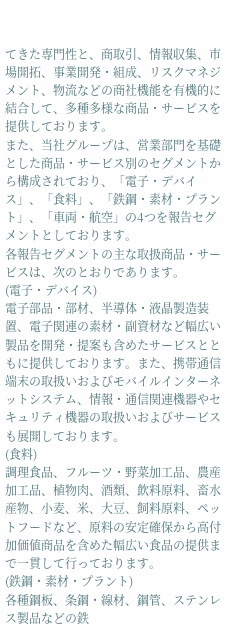てきた専門性と、商取引、情報収集、市場開拓、事業開発・組成、リスクマネジメント、物流などの商社機能を有機的に結合して、多種多様な商品・サービスを提供しております。
また、当社グループは、営業部門を基礎とした商品・サービス別のセグメントから構成されており、「電子・デバイス」、「食料」、「鉄鋼・素材・プラント」、「車両・航空」の4つを報告セグメントとしております。
各報告セグメントの主な取扱商品・サービスは、次のとおりであります。
(電子・デバイス)
電子部品・部材、半導体・液晶製造装置、電子関連の素材・副資材など幅広い製品を開発・提案も含めたサービスとともに提供しております。また、携帯通信端末の取扱いおよびモバイルインターネットシステム、情報・通信関連機器やセキュリティ機器の取扱いおよびサービスも展開しております。
(食料)
調理食品、フルーツ・野菜加工品、農産加工品、植物肉、酒類、飲料原料、畜水産物、小麦、米、大豆、飼料原料、ペットフードなど、原料の安定確保から高付加価値商品を含めた幅広い食品の提供まで一貫して行っております。
(鉄鋼・素材・プラント)
各種鋼板、条鋼・線材、鋼管、ステンレス製品などの鉄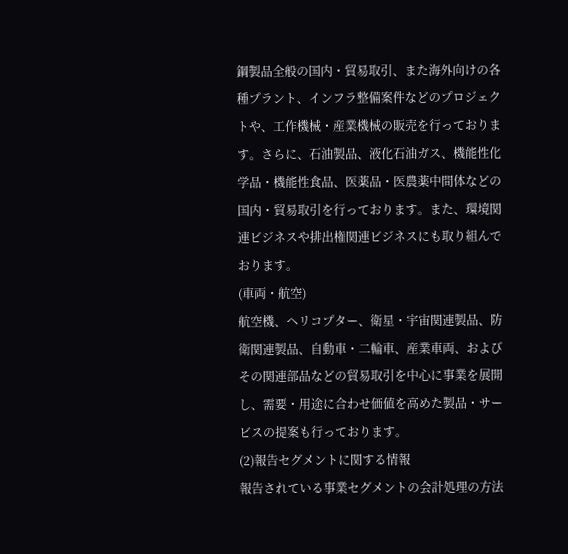鋼製品全般の国内・貿易取引、また海外向けの各種プラント、インフラ整備案件などのプロジェクトや、工作機械・産業機械の販売を行っております。さらに、石油製品、液化石油ガス、機能性化学品・機能性食品、医薬品・医農薬中間体などの国内・貿易取引を行っております。また、環境関連ビジネスや排出権関連ビジネスにも取り組んでおります。
(車両・航空)
航空機、ヘリコプター、衛星・宇宙関連製品、防衛関連製品、自動車・二輪車、産業車両、およびその関連部品などの貿易取引を中心に事業を展開し、需要・用途に合わせ価値を高めた製品・サービスの提案も行っております。
(2)報告セグメントに関する情報
報告されている事業セグメントの会計処理の方法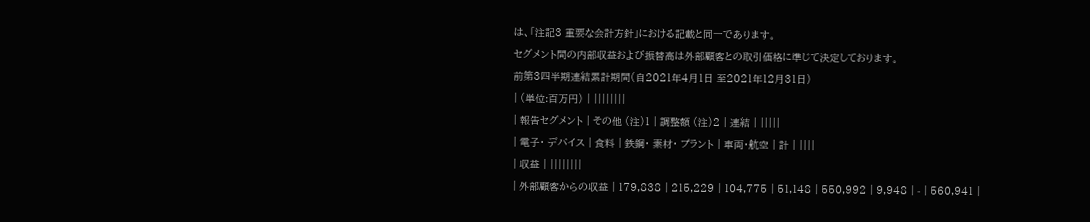は、「注記3 重要な会計方針」における記載と同一であります。
セグメント間の内部収益および振替高は外部顧客との取引価格に準じて決定しております。
前第3四半期連結累計期間(自2021年4月1日 至2021年12月31日)
| (単位:百万円) | ||||||||
| 報告セグメント | その他 (注)1 | 調整額 (注)2 | 連結 | |||||
| 電子・ デバイス | 食料 | 鉄鋼・ 素材・ プラント | 車両・航空 | 計 | ||||
| 収益 | ||||||||
| 外部顧客からの収益 | 179,838 | 215,229 | 104,775 | 51,148 | 550,992 | 9,948 | - | 560,941 |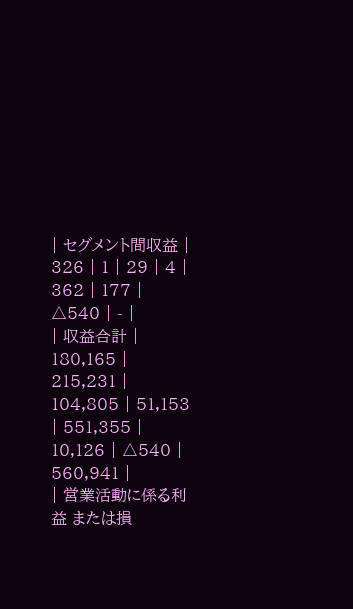| セグメント間収益 | 326 | 1 | 29 | 4 | 362 | 177 | △540 | - |
| 収益合計 | 180,165 | 215,231 | 104,805 | 51,153 | 551,355 | 10,126 | △540 | 560,941 |
| 営業活動に係る利益 または損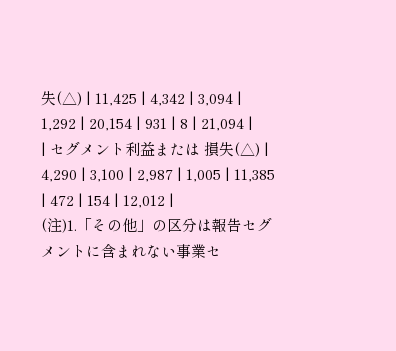失(△) | 11,425 | 4,342 | 3,094 | 1,292 | 20,154 | 931 | 8 | 21,094 |
| セグメント利益または 損失(△) | 4,290 | 3,100 | 2,987 | 1,005 | 11,385 | 472 | 154 | 12,012 |
(注)1.「その他」の区分は報告セグメントに含まれない事業セ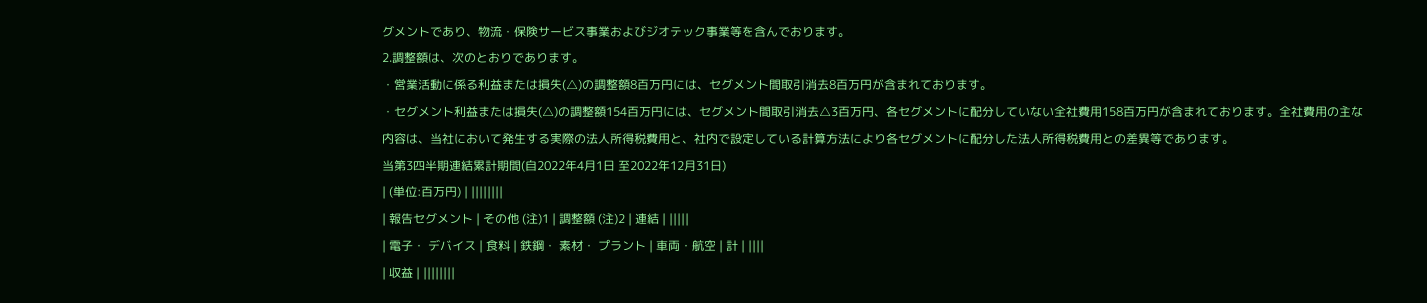グメントであり、物流・保険サービス事業およびジオテック事業等を含んでおります。
2.調整額は、次のとおりであります。
・営業活動に係る利益または損失(△)の調整額8百万円には、セグメント間取引消去8百万円が含まれております。
・セグメント利益または損失(△)の調整額154百万円には、セグメント間取引消去△3百万円、各セグメントに配分していない全社費用158百万円が含まれております。全社費用の主な内容は、当社において発生する実際の法人所得税費用と、社内で設定している計算方法により各セグメントに配分した法人所得税費用との差異等であります。
当第3四半期連結累計期間(自2022年4月1日 至2022年12月31日)
| (単位:百万円) | ||||||||
| 報告セグメント | その他 (注)1 | 調整額 (注)2 | 連結 | |||||
| 電子・ デバイス | 食料 | 鉄鋼・ 素材・ プラント | 車両・航空 | 計 | ||||
| 収益 | ||||||||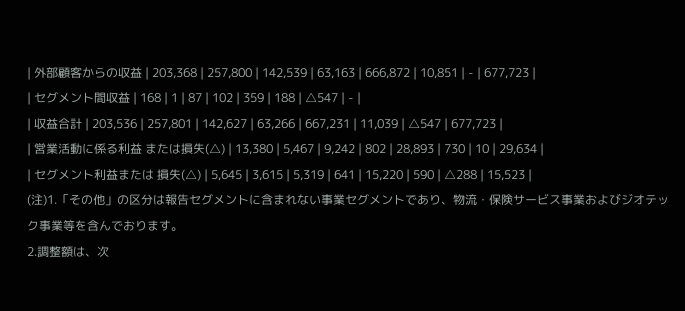| 外部顧客からの収益 | 203,368 | 257,800 | 142,539 | 63,163 | 666,872 | 10,851 | - | 677,723 |
| セグメント間収益 | 168 | 1 | 87 | 102 | 359 | 188 | △547 | - |
| 収益合計 | 203,536 | 257,801 | 142,627 | 63,266 | 667,231 | 11,039 | △547 | 677,723 |
| 営業活動に係る利益 または損失(△) | 13,380 | 5,467 | 9,242 | 802 | 28,893 | 730 | 10 | 29,634 |
| セグメント利益または 損失(△) | 5,645 | 3,615 | 5,319 | 641 | 15,220 | 590 | △288 | 15,523 |
(注)1.「その他」の区分は報告セグメントに含まれない事業セグメントであり、物流・保険サービス事業およびジオテック事業等を含んでおります。
2.調整額は、次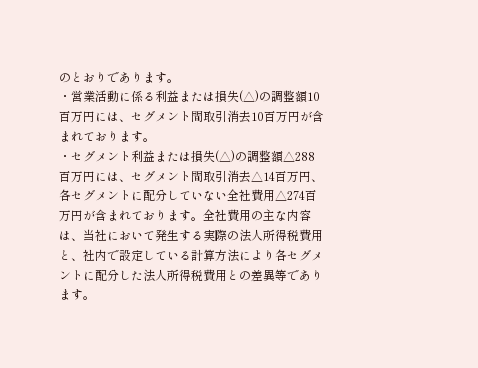のとおりであります。
・営業活動に係る利益または損失(△)の調整額10百万円には、セグメント間取引消去10百万円が含まれております。
・セグメント利益または損失(△)の調整額△288百万円には、セグメント間取引消去△14百万円、各セグメントに配分していない全社費用△274百万円が含まれております。全社費用の主な内容は、当社において発生する実際の法人所得税費用と、社内で設定している計算方法により各セグメントに配分した法人所得税費用との差異等であります。